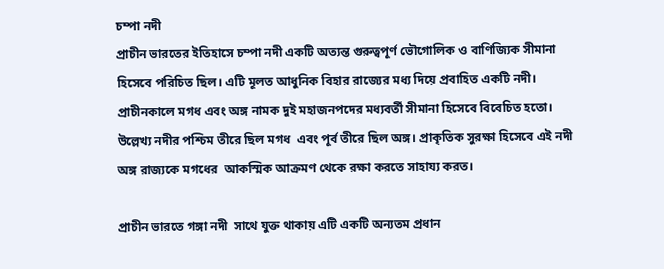চম্পা নদী
প্রাচীন ভারতের ইতিহাসে চম্পা নদী একটি অত্যন্ত গুরুত্বপূর্ণ ভৌগোলিক ও বাণিজ্যিক সীমানা হিসেবে পরিচিত ছিল। এটি মূলত আধুনিক বিহার রাজ্যের মধ্য দিয়ে প্রবাহিত একটি নদী। প্রাচীনকালে মগধ এবং অঙ্গ নামক দুই মহাজনপদের মধ্যবর্তী সীমানা হিসেবে বিবেচিত হতো। উল্লেখ্য নদীর পশ্চিম তীরে ছিল মগধ  এবং পূর্ব তীরে ছিল অঙ্গ। প্রাকৃতিক সুরক্ষা হিসেবে এই নদী অঙ্গ রাজ্যকে মগধের  আকস্মিক আক্রমণ থেকে রক্ষা করতে সাহায্য করত।

প্রাচীন ভারতে গঙ্গা নদী  সাথে যুক্ত থাকায় এটি একটি অন্যতম প্রধান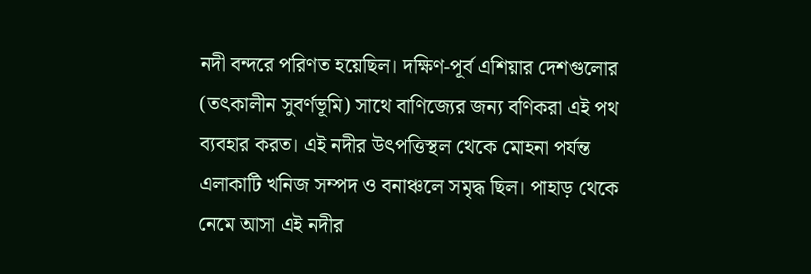নদী বন্দরে পরিণত হয়েছিল। দক্ষিণ-পূর্ব এশিয়ার দেশগুলোর (তৎকালীন সুবর্ণভূমি) সাথে বাণিজ্যের জন্য বণিকরা এই পথ ব্যবহার করত। এই নদীর উৎপত্তিস্থল থেকে মোহনা পর্যন্ত এলাকাটি খনিজ সম্পদ ও বনাঞ্চলে সমৃদ্ধ ছিল। পাহাড় থেকে নেমে আসা এই নদীর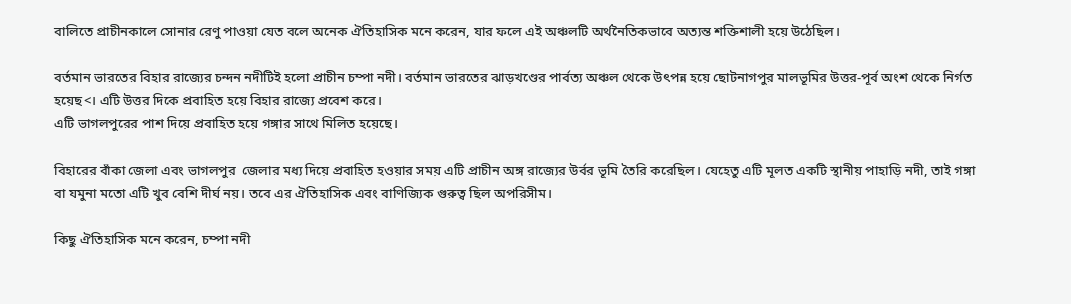বালিতে প্রাচীনকালে সোনার রেণু পাওয়া যেত বলে অনেক ঐতিহাসিক মনে করেন, যার ফলে এই অঞ্চলটি অর্থনৈতিকভাবে অত্যন্ত শক্তিশালী হয়ে উঠেছিল।

বর্তমান ভারতের বিহার রাজ্যের চন্দন নদীটিই হলো প্রাচীন চম্পা নদী। বর্তমান ভারতের ঝাড়খণ্ডের পার্বত্য অঞ্চল থেকে উৎপন্ন হয়ে ছোটনাগপুর মালভূমির উত্তর-পূর্ব অংশ থেকে নির্গত হয়েছ<। এটি উত্তর দিকে প্রবাহিত হয়ে বিহার রাজ্যে প্রবেশ করে।
এটি ভাগলপুরের পাশ দিয়ে প্রবাহিত হয়ে গঙ্গার সাথে মিলিত হয়েছে।

বিহারের বাঁকা জেলা এবং ভাগলপুর  জেলার মধ্য দিয়ে প্রবাহিত হওয়ার সময় এটি প্রাচীন অঙ্গ রাজ্যের উর্বর ভূমি তৈরি করেছিল। যেহেতু এটি মূলত একটি স্থানীয় পাহাড়ি নদী, তাই গঙ্গা বা যমুনা মতো এটি খুব বেশি দীর্ঘ নয়। তবে এর ঐতিহাসিক এবং বাণিজ্যিক গুরুত্ব ছিল অপরিসীম।

কিছু ঐতিহাসিক মনে করেন, চম্পা নদী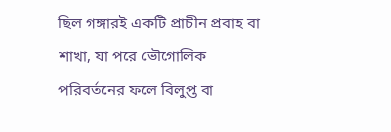ছিল গঙ্গারই একটি প্রাচীন প্রবাহ বা শাখা, যা পরে ভৌগোলিক পরিবর্তনের ফলে বিলুপ্ত বা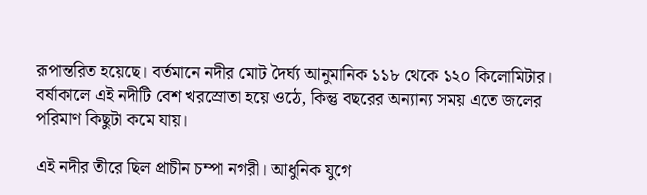রূপান্তরিত হয়েছে। বর্তমানে নদীর মোট দৈর্ঘ্য আনুমানিক ১১৮ থেকে ১২০ কিলোমিটার। বর্ষাকালে এই নদীটি বেশ খরস্রোতা হয়ে ওঠে, কিন্তু বছরের অন্যান্য সময় এতে জলের পরিমাণ কিছুটা কমে যায়।

এই নদীর তীরে ছিল প্রাচীন চম্পা নগরী। আধুনিক যুগে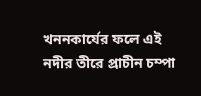খননকার্যের ফলে এই নদীর তীরে প্রাচীন চম্পা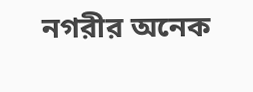নগরীর অনেক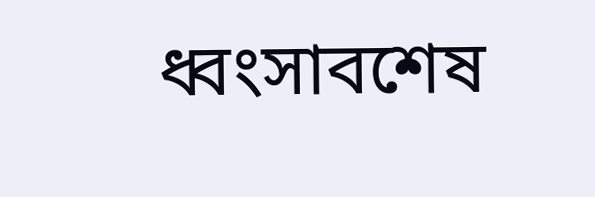ধ্বংসাবশেষ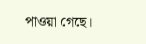পাওয়া গেছে।